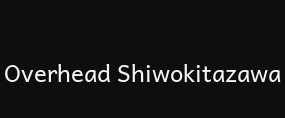Overhead Shiwokitazawa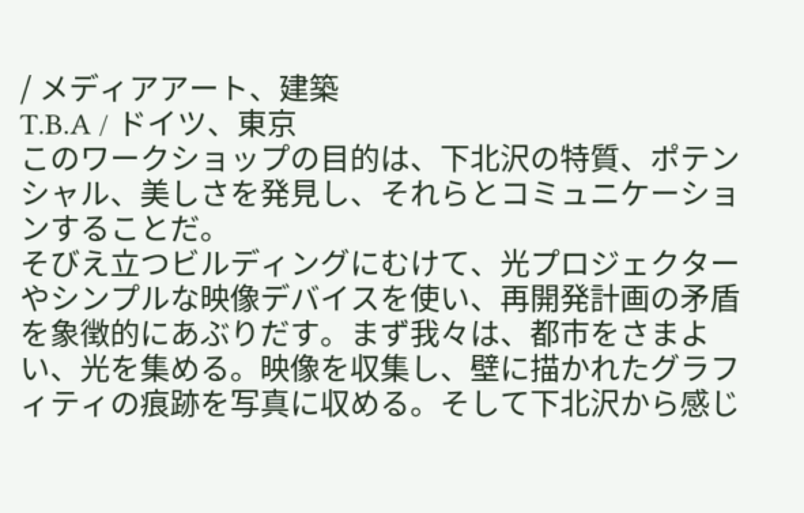/ メディアアート、建築
T.B.A / ドイツ、東京
このワークショップの目的は、下北沢の特質、ポテンシャル、美しさを発見し、それらとコミュニケーションすることだ。
そびえ立つビルディングにむけて、光プロジェクターやシンプルな映像デバイスを使い、再開発計画の矛盾を象徴的にあぶりだす。まず我々は、都市をさまよい、光を集める。映像を収集し、壁に描かれたグラフィティの痕跡を写真に収める。そして下北沢から感じ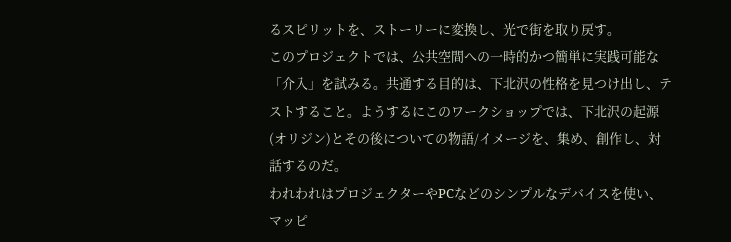るスピリットを、ストーリーに変換し、光で街を取り戻す。
このプロジェクトでは、公共空間への一時的かつ簡単に実践可能な「介入」を試みる。共通する目的は、下北沢の性格を見つけ出し、テストすること。ようするにこのワークショップでは、下北沢の起源(オリジン)とその後についての物語/イメージを、集め、創作し、対話するのだ。
われわれはプロジェクターやPCなどのシンプルなデバイスを使い、マッピ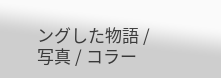ングした物語 / 写真 / コラー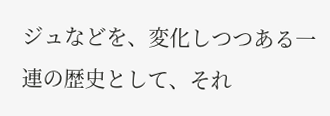ジュなどを、変化しつつある一連の歴史として、それ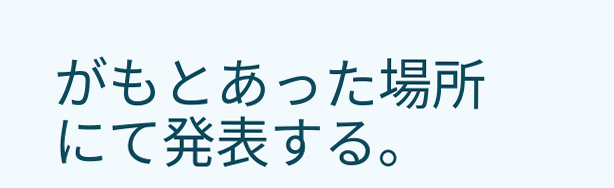がもとあった場所にて発表する。